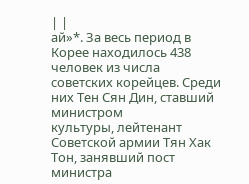| |
ай»*. За весь период в Корее находилось 438
человек из числа советских корейцев. Среди них Тен Сян Дин, ставший министром
культуры, лейтенант Советской армии Тян Хак Тон, занявший пост министра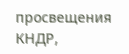просвещения КНДР,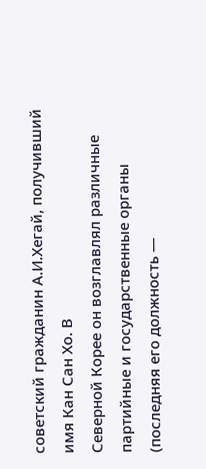советский гражданин А.И.Хегай, получивший имя Кан Сан Хо. В
Северной Корее он возглавлял различные партийные и государственные органы
(последняя его должность —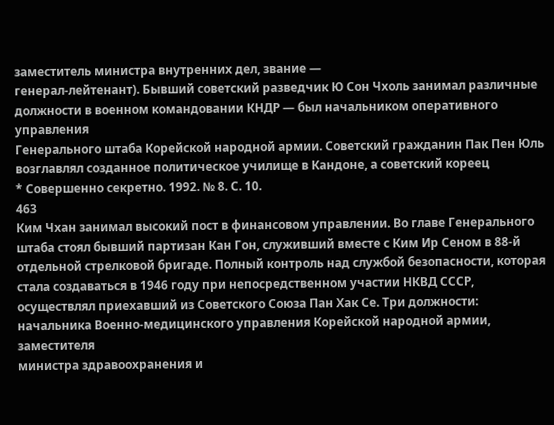заместитель министра внутренних дел, звание —
генерал-лейтенант). Бывший советский разведчик Ю Сон Чхоль занимал различные
должности в военном командовании КНДР — был начальником оперативного управления
Генерального штаба Корейской народной армии. Советский гражданин Пак Пен Юль
возглавлял созданное политическое училище в Кандоне, а советский кореец
* Совершенно секретно. 1992. № 8. С. 10.
463
Ким Чхан занимал высокий пост в финансовом управлении. Во главе Генерального
штаба стоял бывший партизан Кан Гон, служивший вместе с Ким Ир Сеном в 88-й
отдельной стрелковой бригаде. Полный контроль над службой безопасности, которая
стала создаваться в 1946 году при непосредственном участии НКВД СССР,
осуществлял приехавший из Советского Союза Пан Хак Се. Три должности:
начальника Военно-медицинского управления Корейской народной армии, заместителя
министра здравоохранения и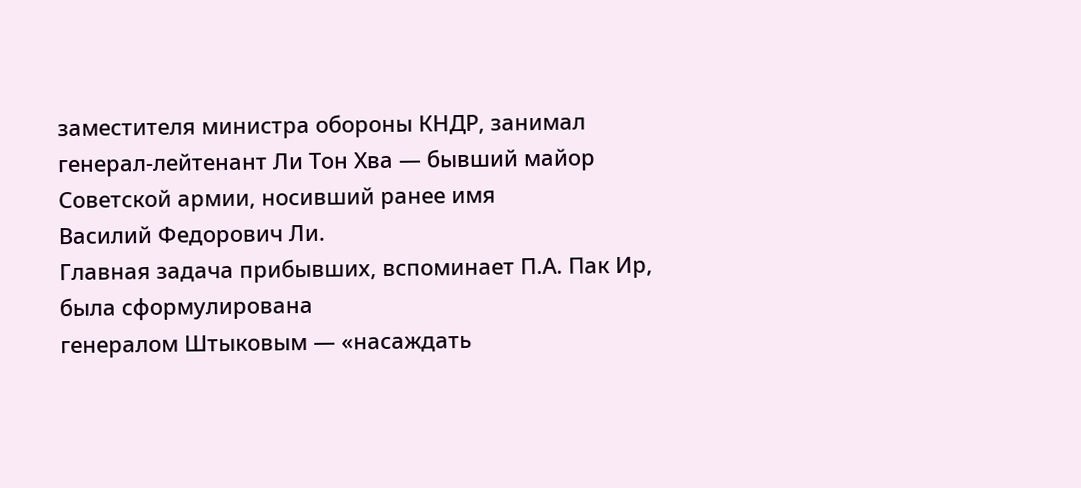заместителя министра обороны КНДР, занимал
генерал-лейтенант Ли Тон Хва — бывший майор Советской армии, носивший ранее имя
Василий Федорович Ли.
Главная задача прибывших, вспоминает П.А. Пак Ир, была сформулирована
генералом Штыковым — «насаждать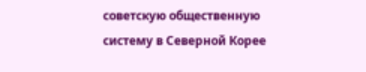советскую общественную систему в Северной Корее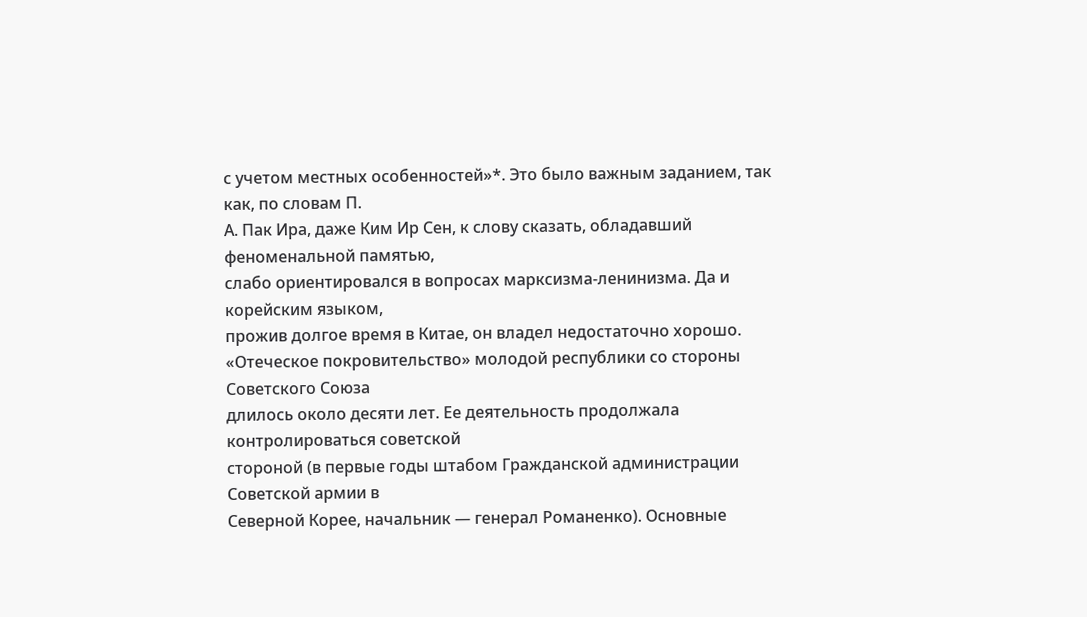с учетом местных особенностей»*. Это было важным заданием, так как, по словам П.
А. Пак Ира, даже Ким Ир Сен, к слову сказать, обладавший феноменальной памятью,
слабо ориентировался в вопросах марксизма-ленинизма. Да и корейским языком,
прожив долгое время в Китае, он владел недостаточно хорошо.
«Отеческое покровительство» молодой республики со стороны Советского Союза
длилось около десяти лет. Ее деятельность продолжала контролироваться советской
стороной (в первые годы штабом Гражданской администрации Советской армии в
Северной Корее, начальник — генерал Романенко). Основные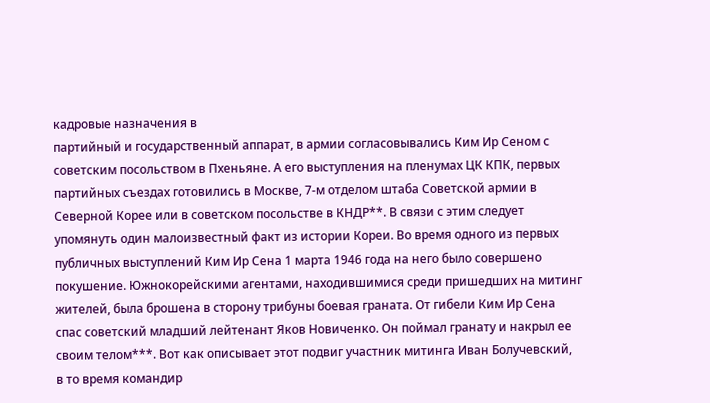кадровые назначения в
партийный и государственный аппарат, в армии согласовывались Ким Ир Сеном с
советским посольством в Пхеньяне. А его выступления на пленумах ЦК КПК, первых
партийных съездах готовились в Москве, 7-м отделом штаба Советской армии в
Северной Корее или в советском посольстве в КНДР**. В связи с этим следует
упомянуть один малоизвестный факт из истории Кореи. Во время одного из первых
публичных выступлений Ким Ир Сена 1 марта 1946 года на него было совершено
покушение. Южнокорейскими агентами, находившимися среди пришедших на митинг
жителей, была брошена в сторону трибуны боевая граната. От гибели Ким Ир Сена
спас советский младший лейтенант Яков Новиченко. Он поймал гранату и накрыл ее
своим телом***. Вот как описывает этот подвиг участник митинга Иван Болучевский,
в то время командир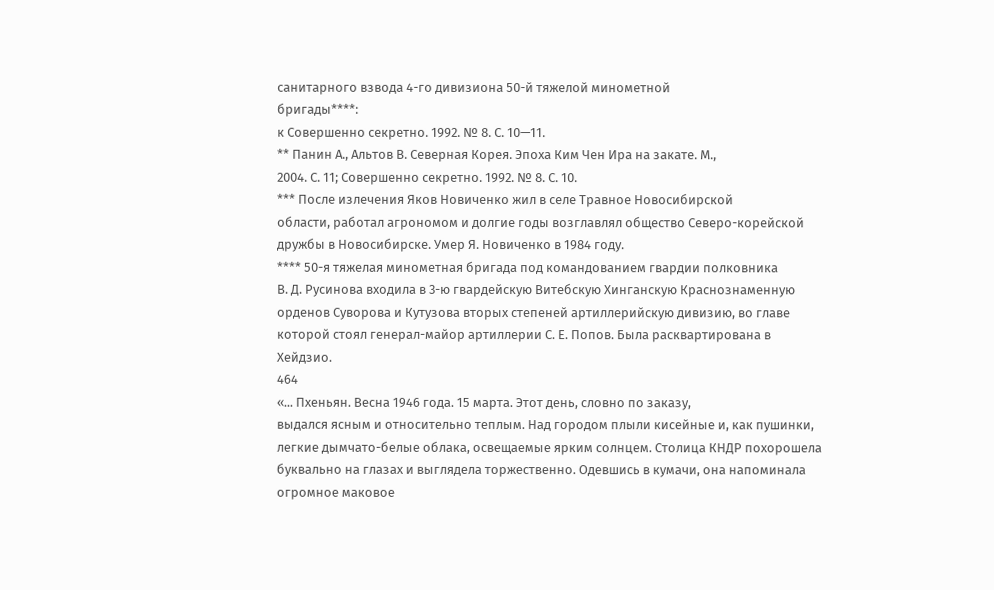санитарного взвода 4-го дивизиона 50-й тяжелой минометной
бригады****:
к Совершенно секретно. 1992. № 8. С. 10—11.
** Панин А., Альтов В. Северная Корея. Эпоха Ким Чен Ира на закате. М.,
2004. С. 11; Совершенно секретно. 1992. № 8. С. 10.
*** После излечения Яков Новиченко жил в селе Травное Новосибирской
области, работал агрономом и долгие годы возглавлял общество Северо-корейской
дружбы в Новосибирске. Умер Я. Новиченко в 1984 году.
**** 50-я тяжелая минометная бригада под командованием гвардии полковника
В. Д. Русинова входила в 3-ю гвардейскую Витебскую Хинганскую Краснознаменную
орденов Суворова и Кутузова вторых степеней артиллерийскую дивизию, во главе
которой стоял генерал-майор артиллерии С. Е. Попов. Была расквартирована в
Хейдзио.
464
«... Пхеньян. Весна 1946 года. 15 марта. Этот день, словно по заказу,
выдался ясным и относительно теплым. Над городом плыли кисейные и, как пушинки,
легкие дымчато-белые облака, освещаемые ярким солнцем. Столица КНДР похорошела
буквально на глазах и выглядела торжественно. Одевшись в кумачи, она напоминала
огромное маковое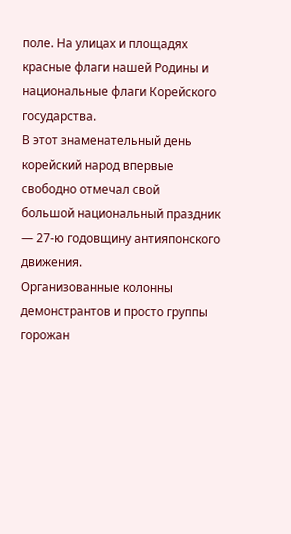поле. На улицах и площадях красные флаги нашей Родины и
национальные флаги Корейского государства.
В этот знаменательный день корейский народ впервые свободно отмечал свой
большой национальный праздник — 27-ю годовщину антияпонского движения.
Организованные колонны демонстрантов и просто группы горожан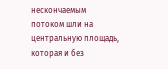нескончаемым
потоком шли на центральную площадь, которая и без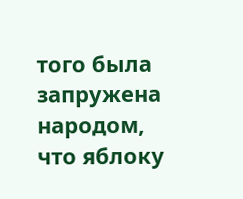того была запружена народом,
что яблоку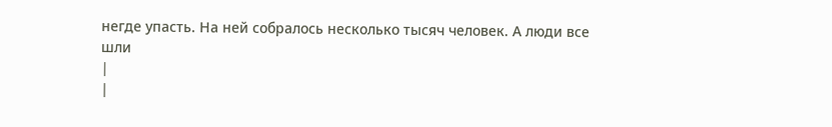негде упасть. На ней собралось несколько тысяч человек. А люди все
шли
|
|